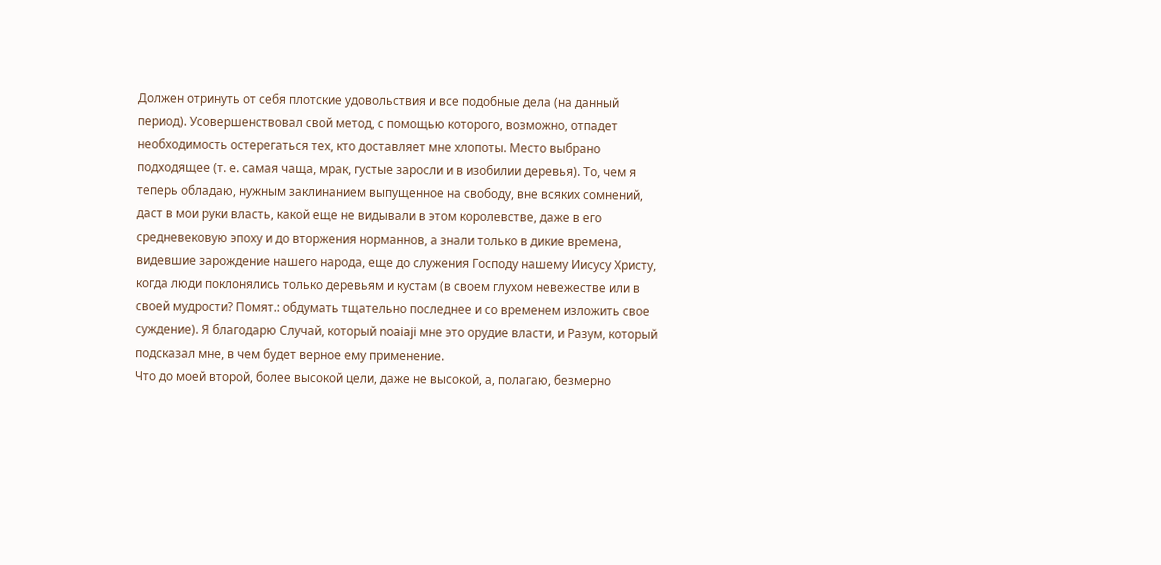Должен отринуть от себя плотские удовольствия и все подобные дела (на данный период). Усовершенствовал свой метод, с помощью которого, возможно, отпадет необходимость остерегаться тех, кто доставляет мне хлопоты. Место выбрано подходящее (т. е. самая чаща, мрак, густые заросли и в изобилии деревья). То, чем я теперь обладаю, нужным заклинанием выпущенное на свободу, вне всяких сомнений, даст в мои руки власть, какой еще не видывали в этом королевстве, даже в его средневековую эпоху и до вторжения норманнов, а знали только в дикие времена, видевшие зарождение нашего народа, еще до служения Господу нашему Иисусу Христу, когда люди поклонялись только деревьям и кустам (в своем глухом невежестве или в своей мудрости? Помят.: обдумать тщательно последнее и со временем изложить свое суждение). Я благодарю Случай, который noaiaji мне это орудие власти, и Разум, который подсказал мне, в чем будет верное ему применение.
Что до моей второй, более высокой цели, даже не высокой, а, полагаю, безмерно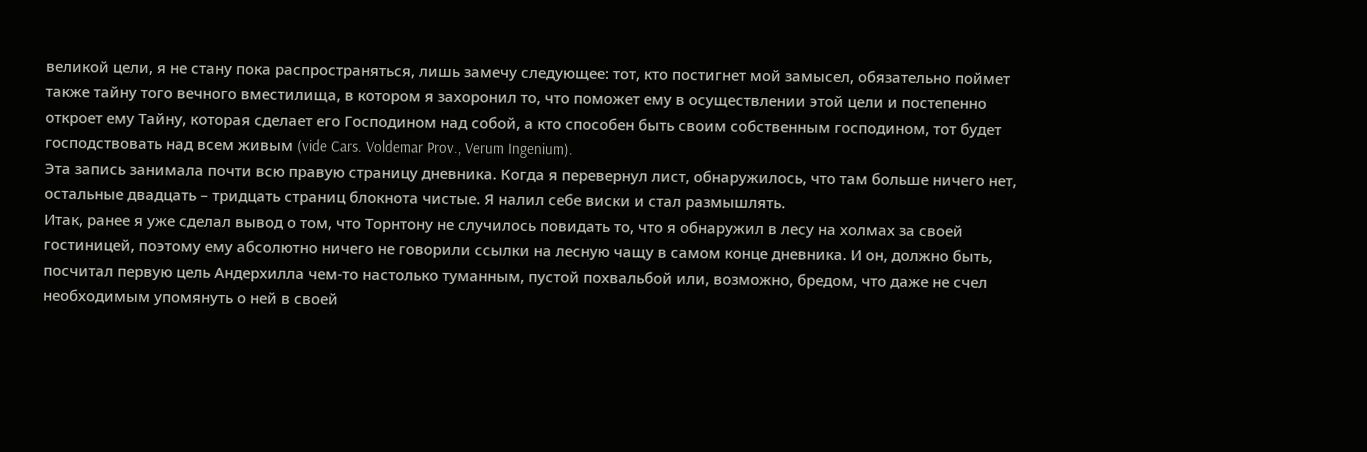великой цели, я не стану пока распространяться, лишь замечу следующее: тот, кто постигнет мой замысел, обязательно поймет также тайну того вечного вместилища, в котором я захоронил то, что поможет ему в осуществлении этой цели и постепенно откроет ему Тайну, которая сделает его Господином над собой, а кто способен быть своим собственным господином, тот будет господствовать над всем живым (vide Cars. Voldemar Prov., Verum Ingenium).
Эта запись занимала почти всю правую страницу дневника. Когда я перевернул лист, обнаружилось, что там больше ничего нет, остальные двадцать – тридцать страниц блокнота чистые. Я налил себе виски и стал размышлять.
Итак, ранее я уже сделал вывод о том, что Торнтону не случилось повидать то, что я обнаружил в лесу на холмах за своей гостиницей, поэтому ему абсолютно ничего не говорили ссылки на лесную чащу в самом конце дневника. И он, должно быть, посчитал первую цель Андерхилла чем-то настолько туманным, пустой похвальбой или, возможно, бредом, что даже не счел необходимым упомянуть о ней в своей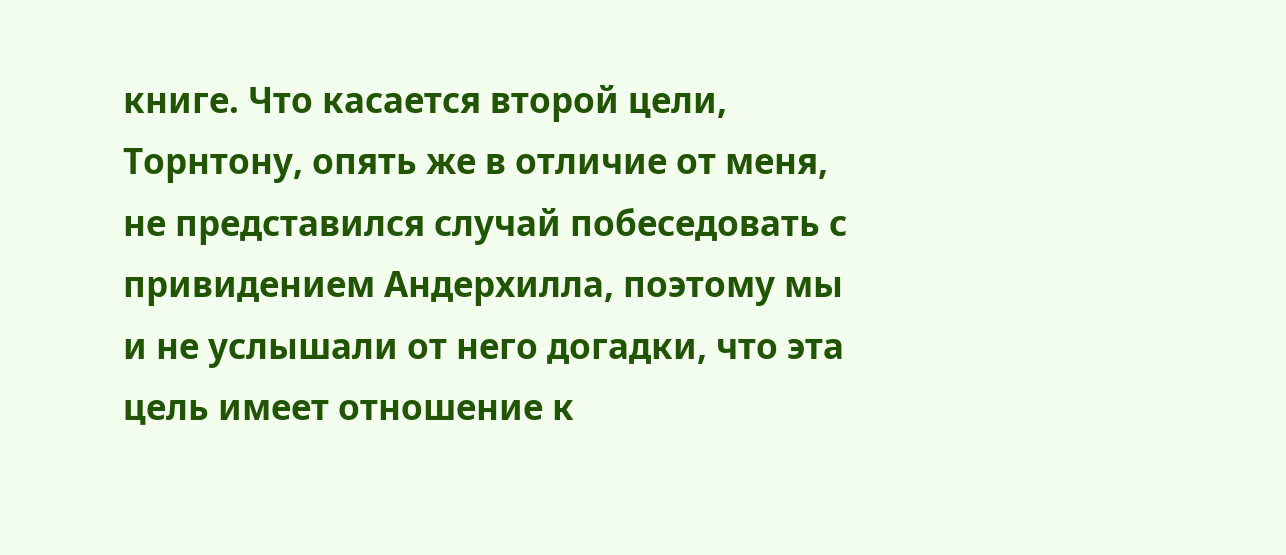книге. Что касается второй цели, Торнтону, опять же в отличие от меня, не представился случай побеседовать с привидением Андерхилла, поэтому мы и не услышали от него догадки, что эта цель имеет отношение к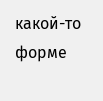какой-то форме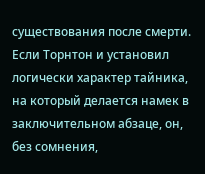существования после смерти. Если Торнтон и установил логически характер тайника, на который делается намек в заключительном абзаце, он, без сомнения,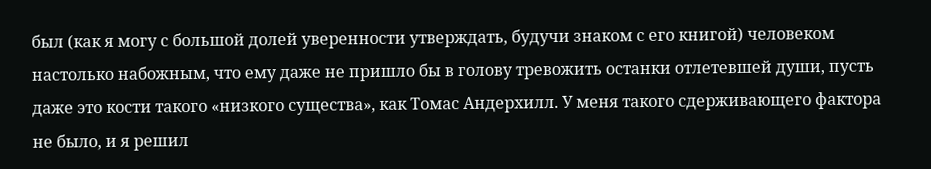был (как я могу с большой долей уверенности утверждать, будучи знаком с его книгой) человеком настолько набожным, что ему даже не пришло бы в голову тревожить останки отлетевшей души, пусть даже это кости такого «низкого существа», как Томас Андерхилл. У меня такого сдерживающего фактора не было, и я решил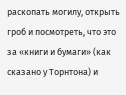раскопать могилу, открыть гроб и посмотреть, что это за «книги и бумаги» (как сказано у Торнтона) и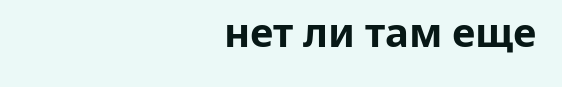нет ли там еще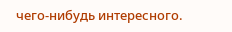чего-нибудь интересного.